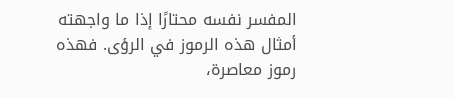المفسر نفسه محتارًا إذا ما واجهته أمثال هذه الرموز في الرؤى. فهذه رموز معاصرة،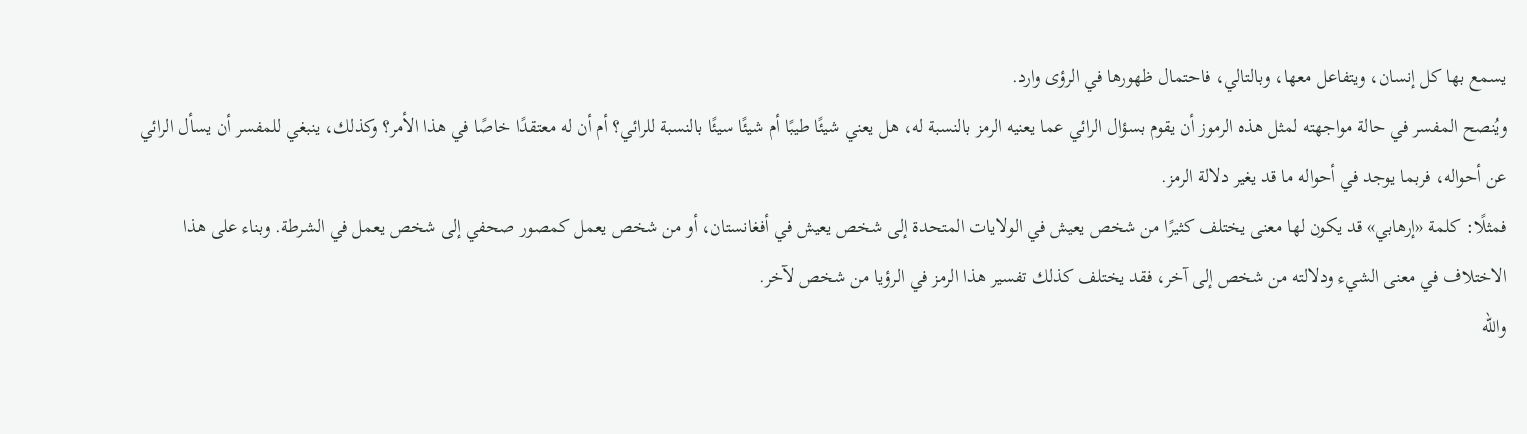يسمع بها كل إنسان، ويتفاعل معها، وبالتالي، فاحتمال ظهورها في الرؤى وارد.
ويُنصح المفسر في حالة مواجهته لمثل هذه الرموز أن يقوم بسؤال الرائي عما يعنيه الرمز بالنسبة له، هل يعني شيئًا طيبًا أم شيئًا سيئًا بالنسبة للرائي؟ أم أن له معتقدًا خاصًا في هذا الأمر؟ وكذلك، ينبغي للمفسر أن يسأل الرائي عن أحواله، فربما يوجد في أحواله ما قد يغير دلالة الرمز.
فمثلًا: كلمة «إرهابي» قد يكون لها معنى يختلف كثيرًا من شخص يعيش في الولايات المتحدة إلى شخص يعيش في أفغانستان، أو من شخص يعمل كمصور صحفي إلى شخص يعمل في الشرطة. وبناء على هذا الاختلاف في معنى الشيء ودلالته من شخص إلى آخر، فقد يختلف كذلك تفسير هذا الرمز في الرؤيا من شخص لآخر.
والله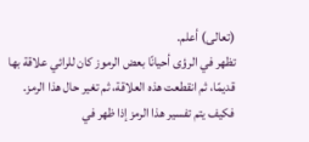(تعالى) أعلم.
تظهر في الرؤى أحيانًا بعض الرموز كان للرائي علاقة بها قديمًا، ثم انقطعت هذه العلاقة، ثم تغير حال هذا الرمز. فكيف يتم تفسير هذا الرمز إذا ظهر في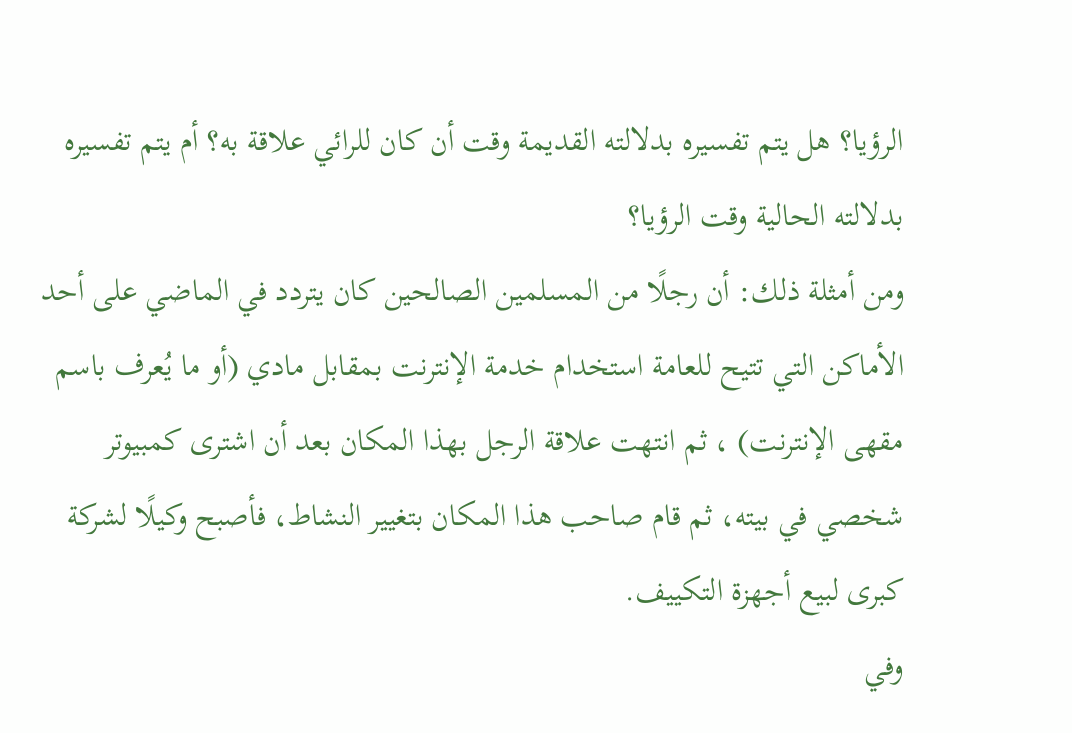الرؤيا؟ هل يتم تفسيره بدلالته القديمة وقت أن كان للرائي علاقة به؟ أم يتم تفسيره بدلالته الحالية وقت الرؤيا؟
ومن أمثلة ذلك: أن رجلًا من المسلمين الصالحين كان يتردد في الماضي على أحد الأماكن التي تتيح للعامة استخدام خدمة الإنترنت بمقابل مادي (أو ما يُعرف باسم مقهى الإنترنت) ، ثم انتهت علاقة الرجل بهذا المكان بعد أن اشترى كمبيوتر شخصي في بيته، ثم قام صاحب هذا المكان بتغيير النشاط، فأصبح وكيلًا لشركة كبرى لبيع أجهزة التكييف.
وفي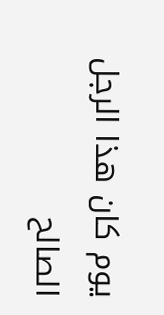يوم كان هذا الرجل الصالح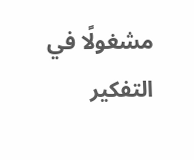مشغولًا في التفكير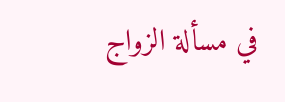في مسألة الزواج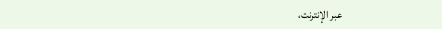عبر الإنترنت،